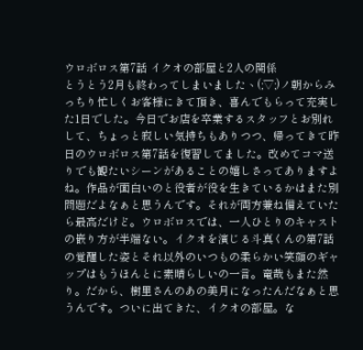ウロボロス第7話 イクオの部屋と2人の関係
とうとう2月も終わってしまいましたヽ(;▽;)ノ朝からみっちり忙しくお客様にきて頂き、喜んでもらって充実した1日でした。今日でお店を卒業するスタッフとお別れして、ちょっと寂しい気持ちもありつつ、帰ってきて昨日のウロボロス第7話を復習してました。改めてコマ送りでも観たいシーンがあることの嬉しさってありますよね。作品が面白いのと役者が役を生きているかはまた別問題だよなぁと思うんです。それが両方兼ね備えていたら最高だけど。ウロボロスでは、一人ひとりのキャストの嵌り方が半端ない。イクオを演じる斗真くんの第7話の覚醒した姿とそれ以外のいつもの柔らかい笑顔のギャップはもうほんとに素晴らしいの一言。竜哉もまた然り。だから、樹里さんのあの美月になったんだなぁと思うんです。ついに出てきた、イクオの部屋。な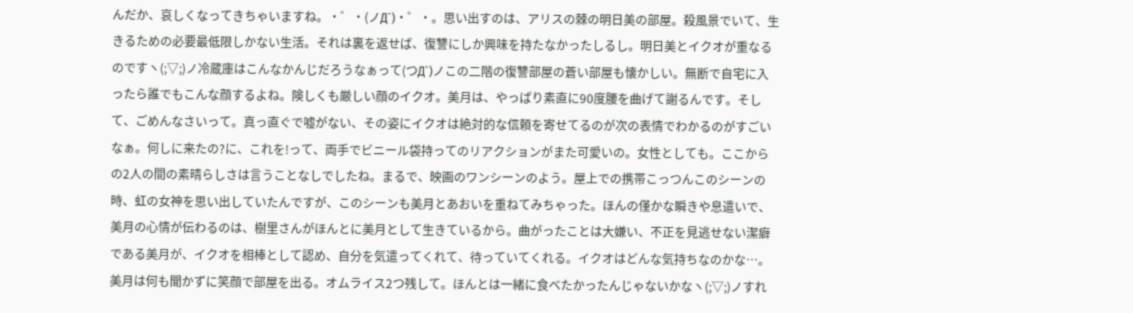んだか、哀しくなってきちゃいますね。・゜・(ノД`)・゜・。思い出すのは、アリスの棘の明日美の部屋。殺風景でいて、生きるための必要最低限しかない生活。それは裏を返せば、復讐にしか興味を持たなかったしるし。明日美とイクオが重なるのですヽ(;▽;)ノ冷蔵庫はこんなかんじだろうなぁって(つД`)ノこの二階の復讐部屋の蒼い部屋も懐かしい。無断で自宅に入ったら誰でもこんな顔するよね。険しくも厳しい顔のイクオ。美月は、やっぱり素直に90度腰を曲げて謝るんです。そして、ごめんなさいって。真っ直ぐで嘘がない、その姿にイクオは絶対的な信頼を寄せてるのが次の表情でわかるのがすごいなぁ。何しに来たの?に、これを!って、両手でビニール袋持ってのリアクションがまた可愛いの。女性としても。ここからの2人の間の素晴らしさは言うことなしでしたね。まるで、映画のワンシーンのよう。屋上での携帯こっつんこのシーンの時、虹の女神を思い出していたんですが、このシーンも美月とあおいを重ねてみちゃった。ほんの僅かな瞬きや息遣いで、美月の心情が伝わるのは、樹里さんがほんとに美月として生きているから。曲がったことは大嫌い、不正を見逃せない潔癖である美月が、イクオを相棒として認め、自分を気遣ってくれて、待っていてくれる。イクオはどんな気持ちなのかな…。美月は何も聞かずに笑顔で部屋を出る。オムライス2つ残して。ほんとは一緒に食べたかったんじゃないかなヽ(;▽;)ノすれ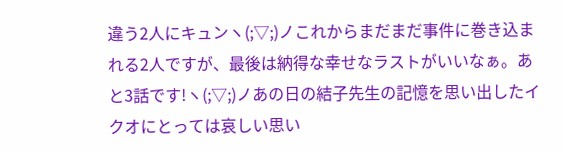違う2人にキュンヽ(;▽;)ノこれからまだまだ事件に巻き込まれる2人ですが、最後は納得な幸せなラストがいいなぁ。あと3話です!ヽ(;▽;)ノあの日の結子先生の記憶を思い出したイクオにとっては哀しい思い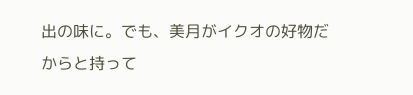出の味に。でも、美月がイクオの好物だからと持って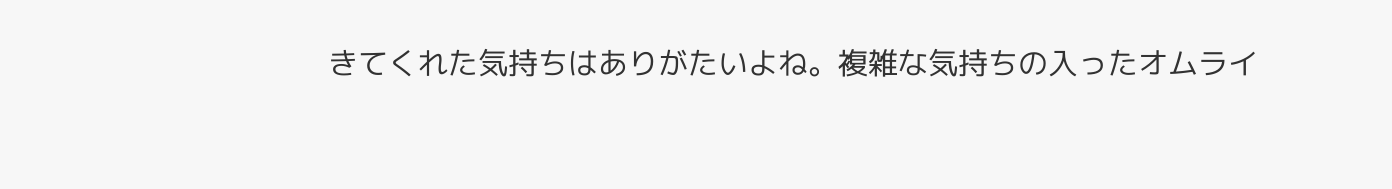きてくれた気持ちはありがたいよね。複雑な気持ちの入ったオムライ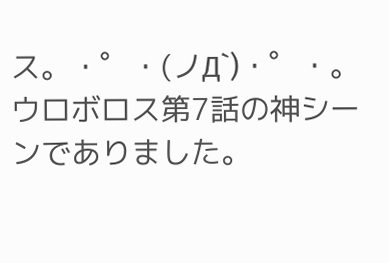ス。・゜・(ノД`)・゜・。ウロボロス第7話の神シーンでありました。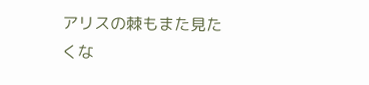アリスの棘もまた見たくな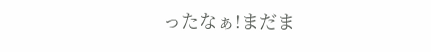ったなぁ!まだま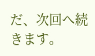だ、次回へ続きます。